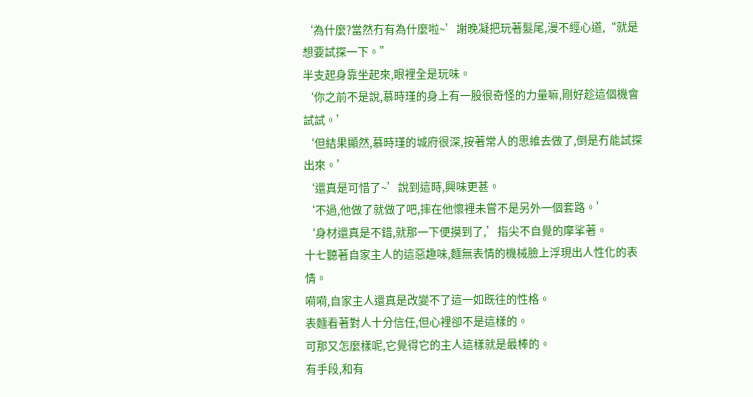‘為什麼?當然冇有為什麼啦~’謝晚凝把玩著髮尾,漫不經心道,“就是想要試探一下。”
半支起身靠坐起來,眼裡全是玩味。
‘你之前不是說,慕時瑾的身上有一股很奇怪的力量嘛,剛好趁這個機會試試。’
‘但結果顯然,慕時瑾的城府很深,按著常人的思維去做了,倒是冇能試探出來。’
‘還真是可惜了~’說到這時,興味更甚。
‘不過,他做了就做了吧,摔在他懷裡未嘗不是另外一個套路。’
‘身材還真是不錯,就那一下便摸到了,’指尖不自覺的摩挲著。
十七聽著自家主人的這惡趣味,麵無表情的機械臉上浮現出人性化的表情。
嗬嗬,自家主人還真是改變不了這一如既往的性格。
表麵看著對人十分信任,但心裡卻不是這樣的。
可那又怎麼樣呢,它覺得它的主人這樣就是最棒的。
有手段,和有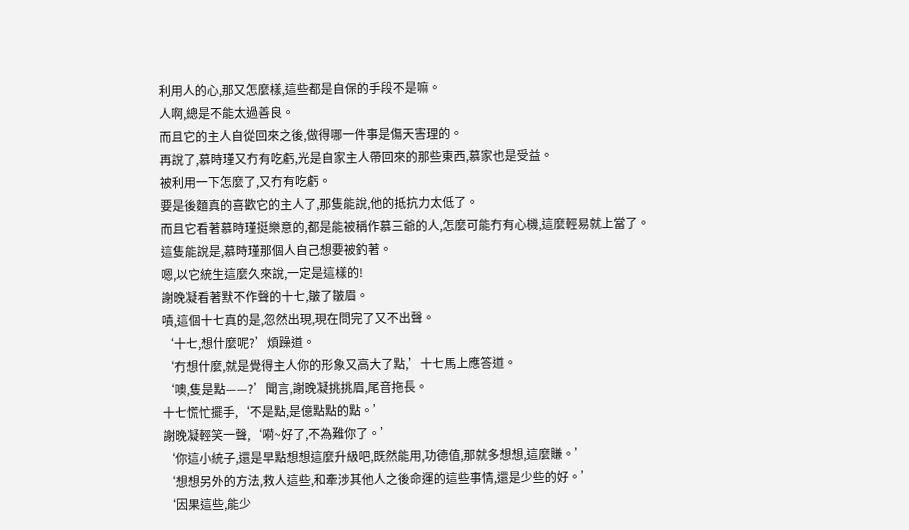利用人的心,那又怎麼樣,這些都是自保的手段不是嘛。
人啊,總是不能太過善良。
而且它的主人自從回來之後,做得哪一件事是傷天害理的。
再說了,慕時瑾又冇有吃虧,光是自家主人帶回來的那些東西,慕家也是受益。
被利用一下怎麼了,又冇有吃虧。
要是後麵真的喜歡它的主人了,那隻能說,他的抵抗力太低了。
而且它看著慕時瑾挺樂意的,都是能被稱作慕三爺的人,怎麼可能冇有心機,這麼輕易就上當了。
這隻能說是,慕時瑾那個人自己想要被釣著。
嗯,以它統生這麼久來說,一定是這樣的!
謝晚凝看著默不作聲的十七,皺了皺眉。
嘖,這個十七真的是,忽然出現,現在問完了又不出聲。
‘十七,想什麼呢?’煩躁道。
‘冇想什麼,就是覺得主人你的形象又高大了點,’十七馬上應答道。
‘噢,隻是點——?’聞言,謝晚凝挑挑眉,尾音拖長。
十七慌忙擺手,‘不是點,是億點點的點。’
謝晚凝輕笑一聲,‘嗬~好了,不為難你了。’
‘你這小統子,還是早點想想這麼升級吧,既然能用,功德值,那就多想想,這麼賺。’
‘想想另外的方法,救人這些,和牽涉其他人之後命運的這些事情,還是少些的好。’
‘因果這些,能少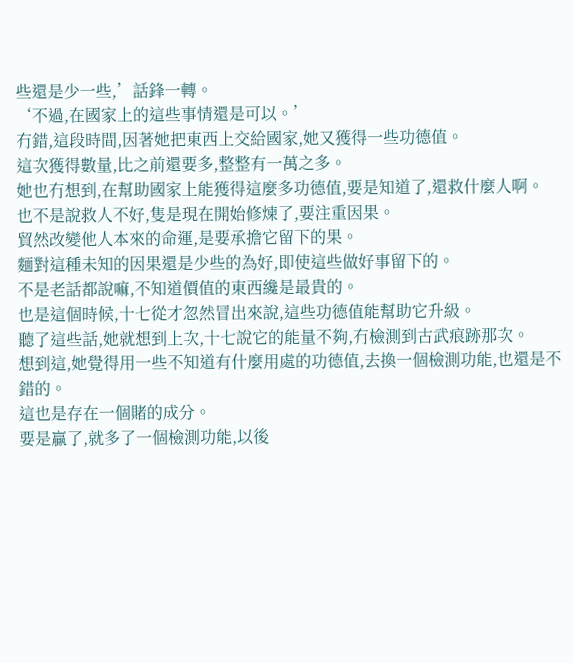些還是少一些,’話鋒一轉。
‘不過,在國家上的這些事情還是可以。’
冇錯,這段時間,因著她把東西上交給國家,她又獲得一些功德值。
這次獲得數量,比之前還要多,整整有一萬之多。
她也冇想到,在幫助國家上能獲得這麼多功德值,要是知道了,還救什麼人啊。
也不是說救人不好,隻是現在開始修煉了,要注重因果。
貿然改變他人本來的命運,是要承擔它留下的果。
麵對這種未知的因果還是少些的為好,即使這些做好事留下的。
不是老話都說嘛,不知道價值的東西纔是最貴的。
也是這個時候,十七從才忽然冒出來說,這些功德值能幫助它升級。
聽了這些話,她就想到上次,十七說它的能量不夠,冇檢測到古武痕跡那次。
想到這,她覺得用一些不知道有什麼用處的功德值,去換一個檢測功能,也還是不錯的。
這也是存在一個賭的成分。
要是贏了,就多了一個檢測功能,以後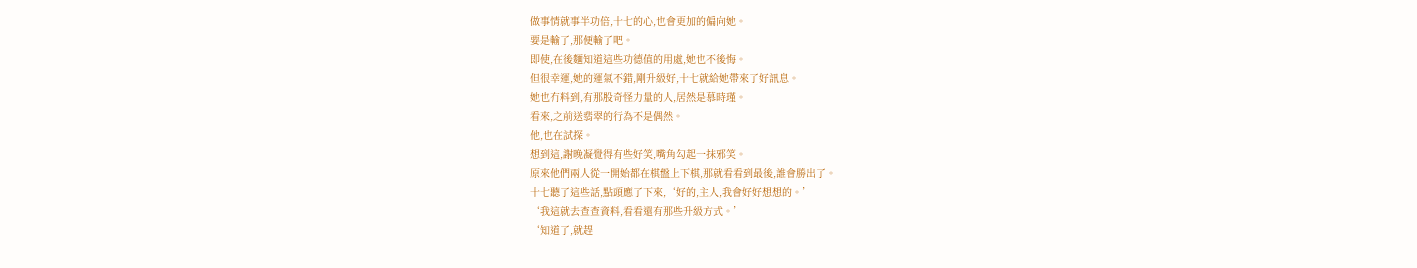做事情就事半功倍,十七的心,也會更加的偏向她。
要是輸了,那便輸了吧。
即使,在後麵知道這些功德值的用處,她也不後悔。
但很幸運,她的運氣不錯,剛升級好,十七就給她帶來了好訊息。
她也冇料到,有那股奇怪力量的人,居然是慕時瑾。
看來,之前送翡翠的行為不是偶然。
他,也在試探。
想到這,謝晚凝覺得有些好笑,嘴角勾起一抹邪笑。
原來他們兩人從一開始都在棋盤上下棋,那就看看到最後,誰會勝出了。
十七聽了這些話,點頭應了下來,‘好的,主人,我會好好想想的。’
‘我這就去查查資料,看看還有那些升級方式。’
‘知道了,就趕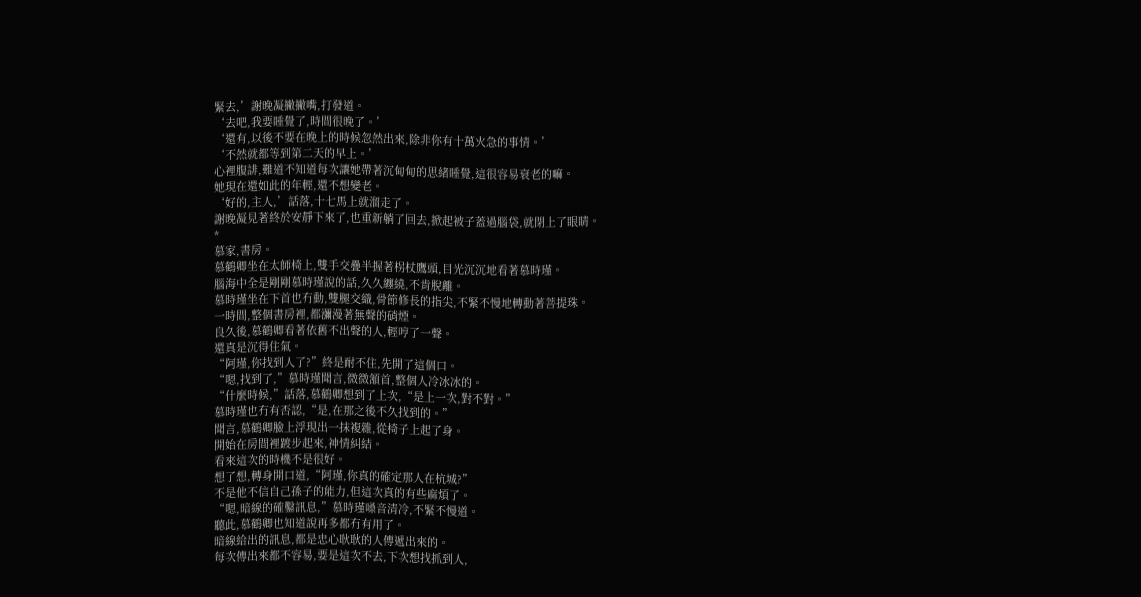緊去,’謝晚凝撇撇嘴,打發道。
‘去吧,我要睡覺了,時間很晚了。’
‘還有,以後不要在晚上的時候忽然出來,除非你有十萬火急的事情。’
‘不然就都等到第二天的早上。’
心裡腹誹,難道不知道每次讓她帶著沉甸甸的思緒睡覺,這很容易衰老的嘛。
她現在還如此的年輕,還不想變老。
‘好的,主人,’話落,十七馬上就溜走了。
謝晚凝見著終於安靜下來了,也重新躺了回去,掀起被子蓋過腦袋,就閉上了眼睛。
*
慕家,書房。
慕鶴卿坐在太師椅上,雙手交疊半握著柺杖鷹頭,目光沉沉地看著慕時瑾。
腦海中全是剛剛慕時瑾說的話,久久纏繞,不肯脫離。
慕時瑾坐在下首也冇動,雙腿交織,骨節修長的指尖,不緊不慢地轉動著菩提珠。
一時間,整個書房裡,都瀰漫著無聲的硝煙。
良久後,慕鶴卿看著依舊不出聲的人,輕哼了一聲。
還真是沉得住氣。
“阿瑾,你找到人了?”終是耐不住,先開了這個口。
“嗯,找到了,”慕時瑾聞言,微微頷首,整個人冷冰冰的。
“什麼時候,”話落,慕鶴卿想到了上次,“是上一次,對不對。”
慕時瑾也冇有否認,“是,在那之後不久找到的。”
聞言,慕鶴卿臉上浮現出一抹複雜,從椅子上起了身。
開始在房間裡踱步起來,神情糾結。
看來這次的時機不是很好。
想了想,轉身開口道,“阿瑾,你真的確定那人在杭城?”
不是他不信自己孫子的能力,但這次真的有些麻煩了。
“嗯,暗線的確鑿訊息,”慕時瑾嗓音清冷,不緊不慢道。
聽此,慕鶴卿也知道說再多都冇有用了。
暗線給出的訊息,都是忠心耿耿的人傳遞出來的。
每次傳出來都不容易,要是這次不去,下次想找抓到人,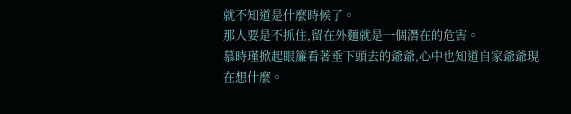就不知道是什麼時候了。
那人要是不抓住,留在外麵就是一個潛在的危害。
慕時瑾掀起眼簾看著垂下頭去的爺爺,心中也知道自家爺爺現在想什麼。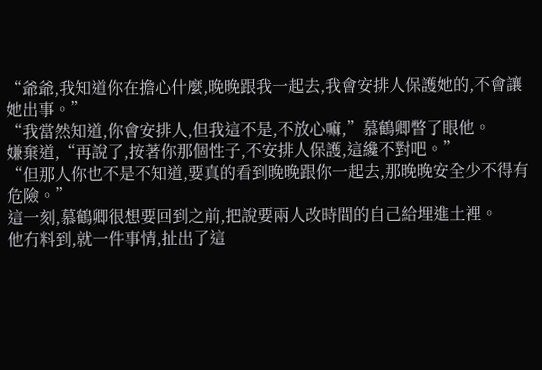“爺爺,我知道你在擔心什麼,晚晚跟我一起去,我會安排人保護她的,不會讓她出事。”
“我當然知道,你會安排人,但我這不是,不放心嘛,”慕鶴卿瞥了眼他。
嫌棄道,“再說了,按著你那個性子,不安排人保護,這纔不對吧。”
“但那人你也不是不知道,要真的看到晚晚跟你一起去,那晚晚安全少不得有危險。”
這一刻,慕鶴卿很想要回到之前,把說要兩人改時間的自己給埋進土裡。
他冇料到,就一件事情,扯出了這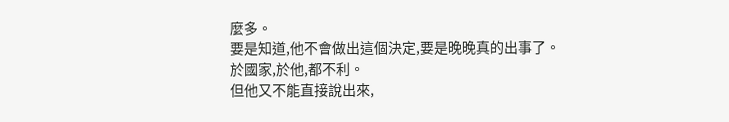麼多。
要是知道,他不會做出這個決定,要是晚晚真的出事了。
於國家,於他,都不利。
但他又不能直接說出來,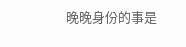晚晚身份的事是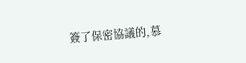簽了保密協議的,慕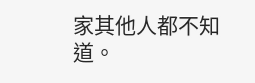家其他人都不知道。